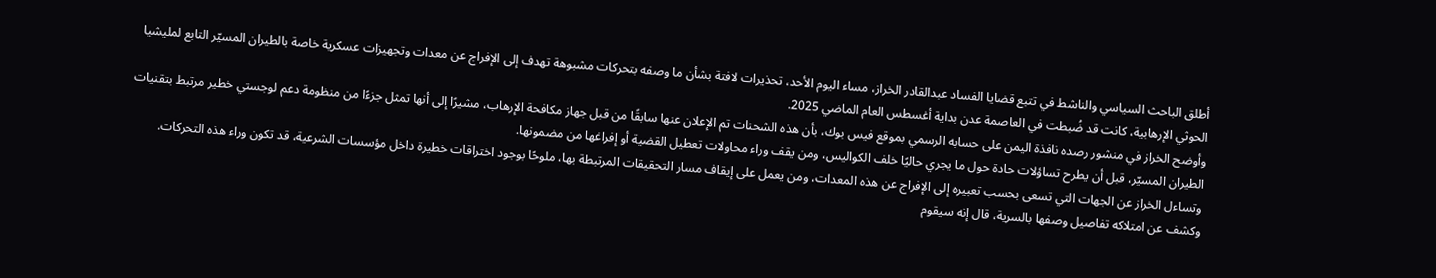أطلق الباحث السياسي والناشط في تتبع قضايا الفساد عبدالقادر الخراز، مساء اليوم الأحد، تحذيرات لافتة بشأن ما وصفه بتحركات مشبوهة تهدف إلى الإفراج عن معدات وتجهيزات عسكرية خاصة بالطيران المسيّر التابع لمليشيا الحوثي الإرهابية، كانت قد ضُبطت في العاصمة عدن بداية أغسطس العام الماضي 2025.
وأوضح الخراز في منشور رصده نافذة اليمن على حسابه الرسمي بموقع فيس بوك، بأن هذه الشحنات تم الإعلان عنها سابقًا من قبل جهاز مكافحة الإرهاب، مشيرًا إلى أنها تمثل جزءًا من منظومة دعم لوجستي خطير مرتبط بتقنيات الطيران المسيّر، قبل أن يطرح تساؤلات حادة حول ما يجري حاليًا خلف الكواليس، ومن يقف وراء محاولات تعطيل القضية أو إفراغها من مضمونها.
وتساءل الخراز عن الجهات التي تسعى بحسب تعبيره إلى الإفراج عن هذه المعدات، ومن يعمل على إيقاف مسار التحقيقات المرتبطة بها، ملوحًا بوجود اختراقات خطيرة داخل مؤسسات الشرعية، قد تكون وراء هذه التحركات.
وكشف عن امتلاكه تفاصيل وصفها بالسرية، قال إنه سيقوم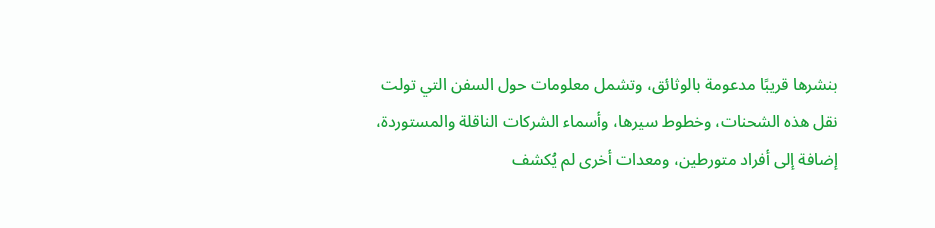بنشرها قريبًا مدعومة بالوثائق، وتشمل معلومات حول السفن التي تولت نقل هذه الشحنات، وخطوط سيرها، وأسماء الشركات الناقلة والمستوردة، إضافة إلى أفراد متورطين، ومعدات أخرى لم يُكشف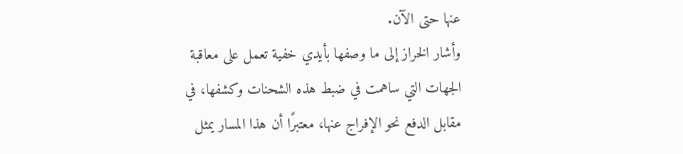عنها حتى الآن.
وأشار الخراز إلى ما وصفها بأيدي خفية تعمل على معاقبة الجهات التي ساهمت في ضبط هذه الشحنات وكشفها، في مقابل الدفع نحو الإفراج عنها، معتبرًا أن هذا المسار يمثل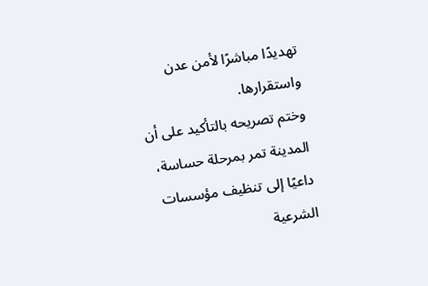تهديدًا مباشرًا لأمن عدن واستقرارها.
وختم تصريحه بالتأكيد على أن المدينة تمر بمرحلة حساسة، داعيًا إلى تنظيف مؤسسات الشرعية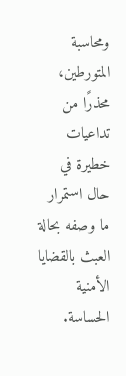ومحاسبة المتورطين، محذرًا من تداعيات خطيرة في حال استمرار ما وصفه بحالة العبث بالقضايا الأمنية الحساسة.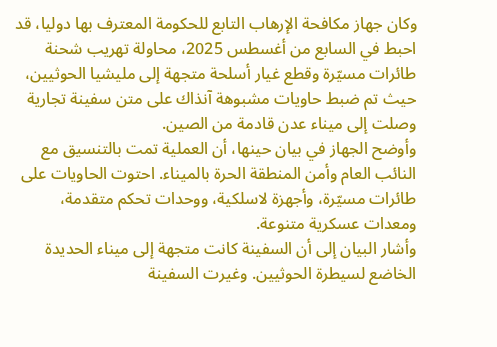وكان جهاز مكافحة الإرهاب التابع للحكومة المعترف بها دوليا، قد احبط في السابع من أغسطس 2025، محاولة تهريب شحنة طائرات مسيّرة وقطع غيار أسلحة متجهة إلى مليشيا الحوثيين، حيث تم ضبط حاويات مشبوهة آنذاك على متن سفينة تجارية وصلت إلى ميناء عدن قادمة من الصين.
وأوضح الجهاز في بيان حينها، أن العملية تمت بالتنسيق مع النائب العام وأمن المنطقة الحرة بالميناء. احتوت الحاويات على طائرات مسيّرة، وأجهزة لاسلكية، ووحدات تحكم متقدمة، ومعدات عسكرية متنوعة.
وأشار البيان إلى أن السفينة كانت متجهة إلى ميناء الحديدة الخاضع لسيطرة الحوثيين. وغيرت السفينة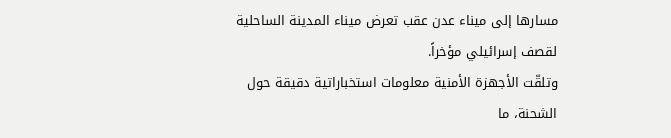مسارها إلى ميناء عدن عقب تعرض ميناء المدينة الساحلية لقصف إسرائيلي مؤخراً.
وتلقّت الأجهزة الأمنية معلومات استخباراتية دقيقة حول الشحنة، ما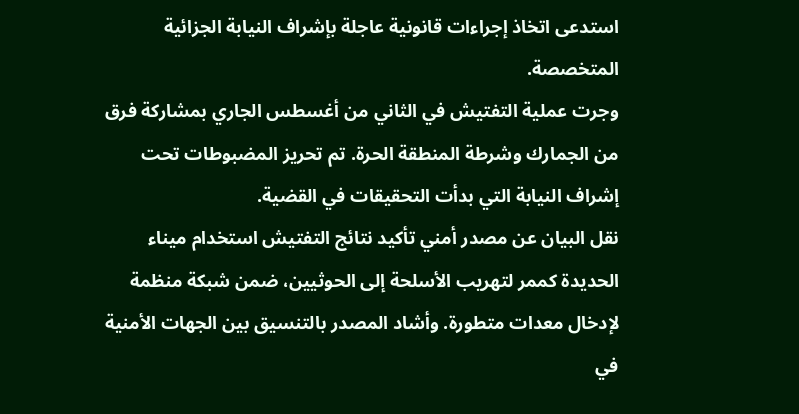استدعى اتخاذ إجراءات قانونية عاجلة بإشراف النيابة الجزائية المتخصصة.
وجرت عملية التفتيش في الثاني من أغسطس الجاري بمشاركة فرق من الجمارك وشرطة المنطقة الحرة. تم تحريز المضبوطات تحت إشراف النيابة التي بدأت التحقيقات في القضية.
نقل البيان عن مصدر أمني تأكيد نتائج التفتيش استخدام ميناء الحديدة كممر لتهريب الأسلحة إلى الحوثيين، ضمن شبكة منظمة لإدخال معدات متطورة. وأشاد المصدر بالتنسيق بين الجهات الأمنية في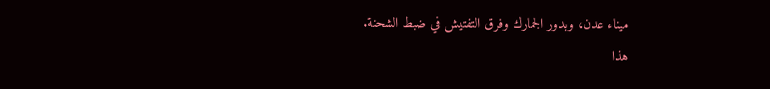ميناء عدن، وبدور الجمارك وفرق التفتيش في ضبط الشحنة.
هذا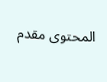المحتوى مقدم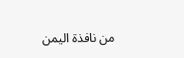من نافذة اليمن